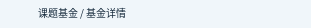课题基金 / 基金详情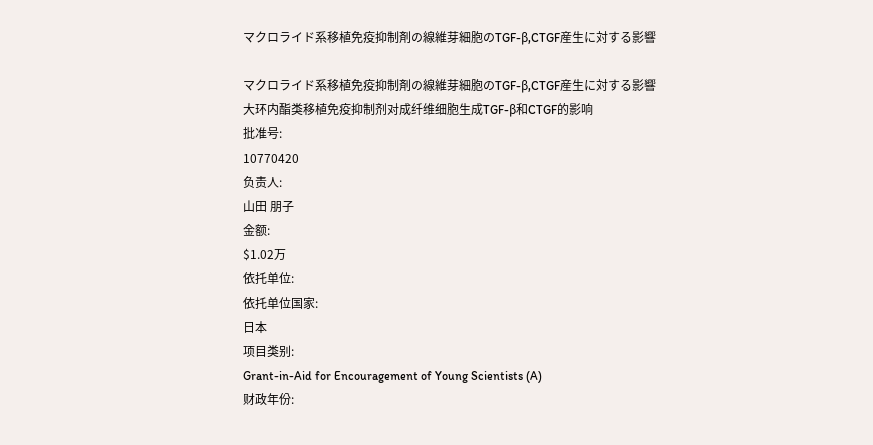マクロライド系移植免疫抑制剤の線維芽細胞のTGF-β,CTGF産生に対する影響

マクロライド系移植免疫抑制剤の線維芽細胞のTGF-β,CTGF産生に対する影響
大环内酯类移植免疫抑制剂对成纤维细胞生成TGF-β和CTGF的影响
批准号:
10770420
负责人:
山田 朋子
金额:
$1.02万
依托单位:
依托单位国家:
日本
项目类别:
Grant-in-Aid for Encouragement of Young Scientists (A)
财政年份: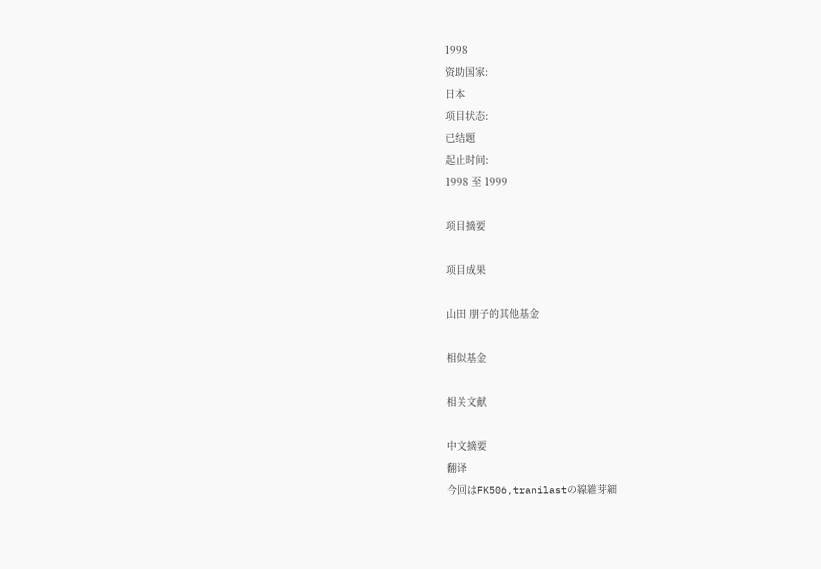1998
资助国家:
日本
项目状态:
已结题
起止时间:
1998 至 1999

项目摘要

项目成果

山田 朋子的其他基金

相似基金

相关文献

中文摘要
翻译
今回はFK506,tranilastの線維芽細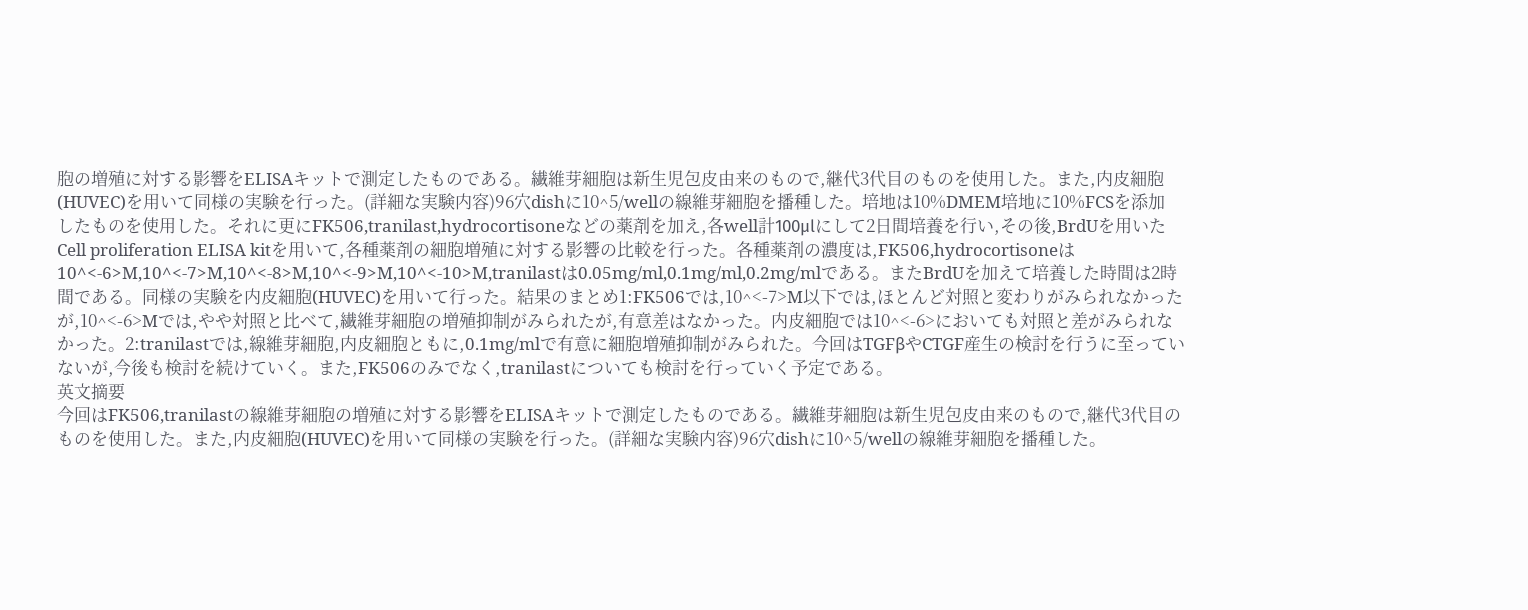胞の増殖に対する影響をELISAキットで測定したものである。繊維芽細胞は新生児包皮由来のもので,継代3代目のものを使用した。また,内皮細胞(HUVEC)を用いて同様の実験を行った。(詳細な実験内容)96穴dishに10^5/wellの線維芽細胞を播種した。培地は10%DMEM培地に10%FCSを添加したものを使用した。それに更にFK506,tranilast,hydrocortisoneなどの薬剤を加え,各well計100μlにして2日間培養を行い,その後,BrdUを用いたCell proliferation ELISA kitを用いて,各種薬剤の細胞増殖に対する影響の比較を行った。各種薬剤の濃度は,FK506,hydrocortisoneは10^<-6>M,10^<-7>M,10^<-8>M,10^<-9>M,10^<-10>M,tranilastは0.05mg/ml,0.1mg/ml,0.2mg/mlである。またBrdUを加えて培養した時間は2時間である。同様の実験を内皮細胞(HUVEC)を用いて行った。結果のまとめ1:FK506では,10^<-7>M以下では,ほとんど対照と変わりがみられなかったが,10^<-6>Mでは,やや対照と比べて,繊維芽細胞の増殖抑制がみられたが,有意差はなかった。内皮細胞では10^<-6>においても対照と差がみられなかった。2:tranilastでは,線維芽細胞,内皮細胞ともに,0.1mg/mlで有意に細胞増殖抑制がみられた。今回はTGFβやCTGF産生の検討を行うに至っていないが,今後も検討を続けていく。また,FK506のみでなく,tranilastについても検討を行っていく予定である。
英文摘要
今回はFK506,tranilastの線維芽細胞の増殖に対する影響をELISAキットで測定したものである。繊維芽細胞は新生児包皮由来のもので,継代3代目のものを使用した。また,内皮細胞(HUVEC)を用いて同様の実験を行った。(詳細な実験内容)96穴dishに10^5/wellの線維芽細胞を播種した。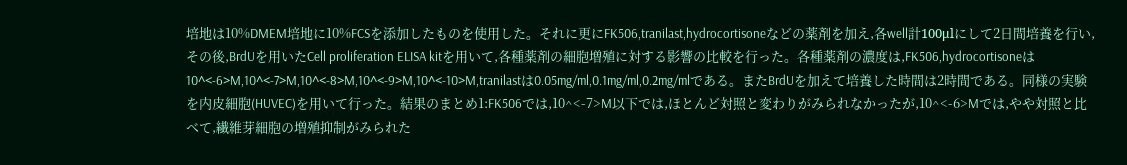培地は10%DMEM培地に10%FCSを添加したものを使用した。それに更にFK506,tranilast,hydrocortisoneなどの薬剤を加え,各well計100μlにして2日間培養を行い,その後,BrdUを用いたCell proliferation ELISA kitを用いて,各種薬剤の細胞増殖に対する影響の比較を行った。各種薬剤の濃度は,FK506,hydrocortisoneは10^<-6>M,10^<-7>M,10^<-8>M,10^<-9>M,10^<-10>M,tranilastは0.05mg/ml,0.1mg/ml,0.2mg/mlである。またBrdUを加えて培養した時間は2時間である。同様の実験を内皮細胞(HUVEC)を用いて行った。結果のまとめ1:FK506では,10^<-7>M以下では,ほとんど対照と変わりがみられなかったが,10^<-6>Mでは,やや対照と比べて,繊維芽細胞の増殖抑制がみられた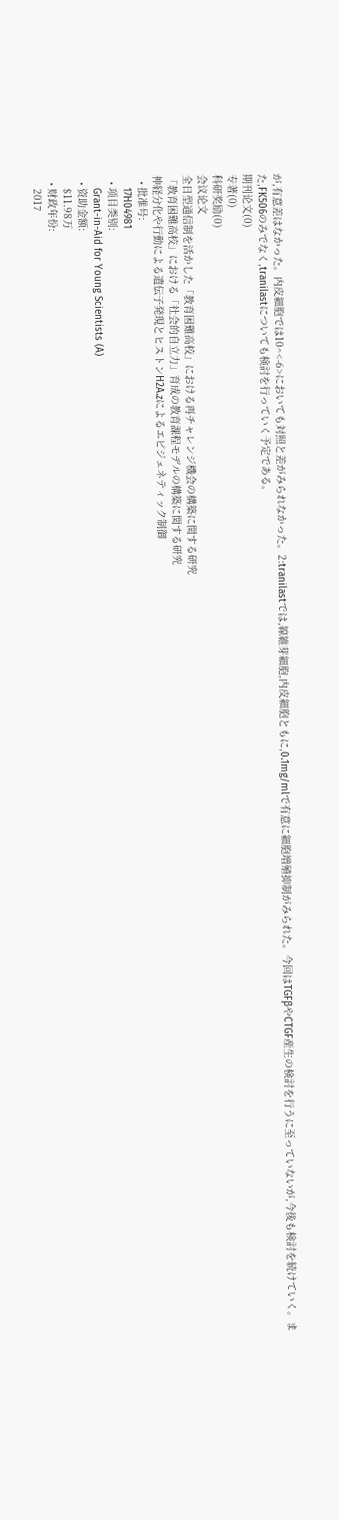が,有意差はなかった。内皮細胞では10^<-6>においても対照と差がみられなかった。2:tranilastでは,線維芽細胞,内皮細胞ともに,0.1mg/mlで有意に細胞増殖抑制がみられた。今回はTGFβやCTGF産生の検討を行うに至っていないが,今後も検討を続けていく。また,FK506のみでなく,tranilastについても検討を行っていく予定である。
期刊论文(0)
专著(0)
科研奖励(0)
会议论文
全日型通信制を活かした「教育困難高校」における再チャレンジ機会の構築に関する研究
「教育困難高校」における「社会的自立力」育成の教育課程モデルの構築に関する研究
神経分化や行動による遺伝子発現とヒストンH2A.zによるエピジェネティック制御
  • 批准号:
    17H04981
  • 项目类别:
    Grant-in-Aid for Young Scientists (A)
  • 资助金额:
    $11.98万
  • 财政年份:
    2017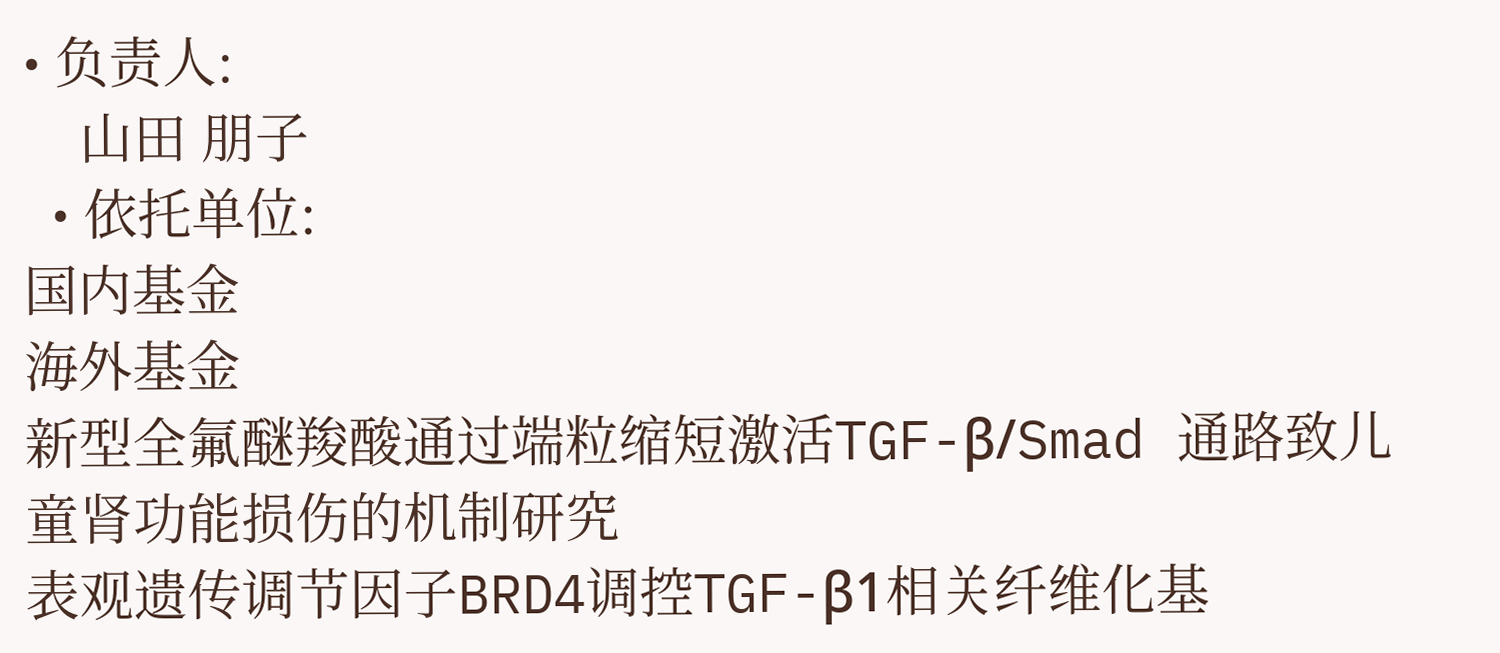• 负责人:
    山田 朋子
  • 依托单位:
国内基金
海外基金
新型全氟醚羧酸通过端粒缩短激活TGF-β/Smad 通路致儿童肾功能损伤的机制研究
表观遗传调节因子BRD4调控TGF-β1相关纤维化基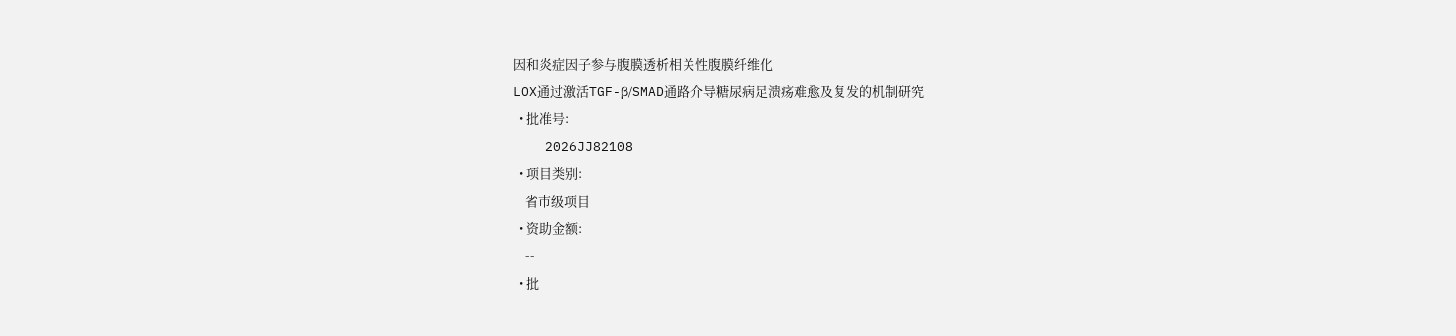因和炎症因子参与腹膜透析相关性腹膜纤维化
LOX通过激活TGF-β/SMAD通路介导糖尿病足溃疡难愈及复发的机制研究
  • 批准号:
    2026JJ82108
  • 项目类别:
    省市级项目
  • 资助金额:
    --
  • 批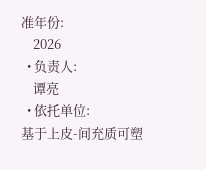准年份:
    2026
  • 负责人:
    谭亮
  • 依托单位:
基于上皮-间充质可塑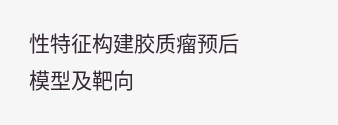性特征构建胶质瘤预后模型及靶向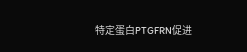特定蛋白PTGFRN促进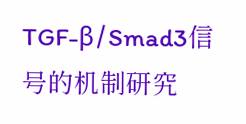TGF-β/Smad3信号的机制研究